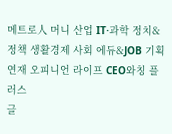메트로人 머니 산업 IT·과학 정치&정책 생활경제 사회 에듀&JOB 기획연재 오피니언 라이프 CEO와칭 플러스
글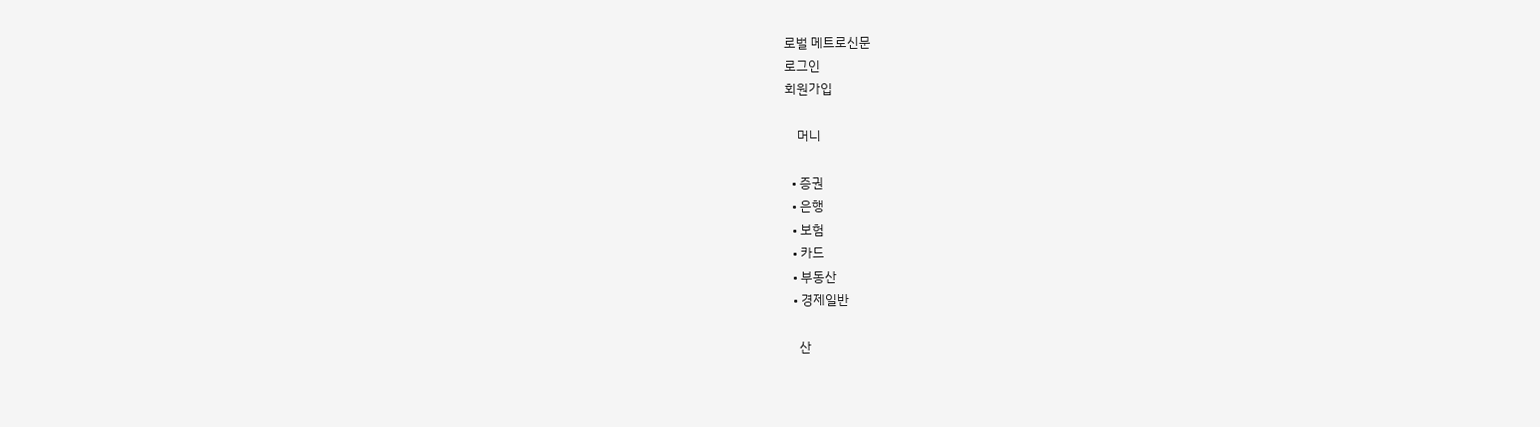로벌 메트로신문
로그인
회원가입

    머니

  • 증권
  • 은행
  • 보험
  • 카드
  • 부동산
  • 경제일반

    산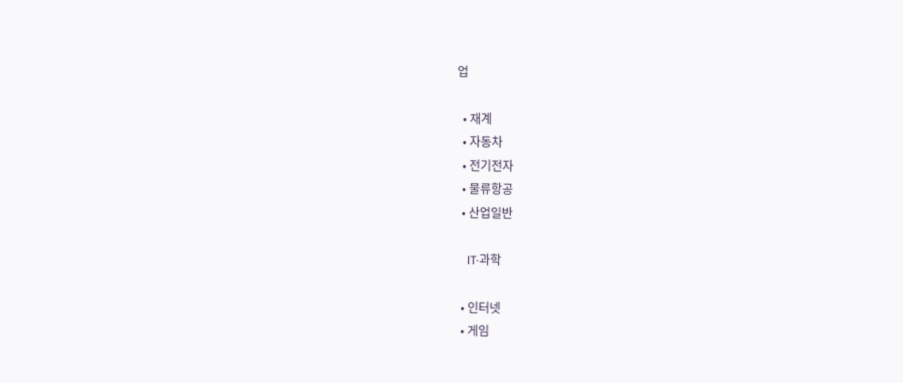업

  • 재계
  • 자동차
  • 전기전자
  • 물류항공
  • 산업일반

    IT·과학

  • 인터넷
  • 게임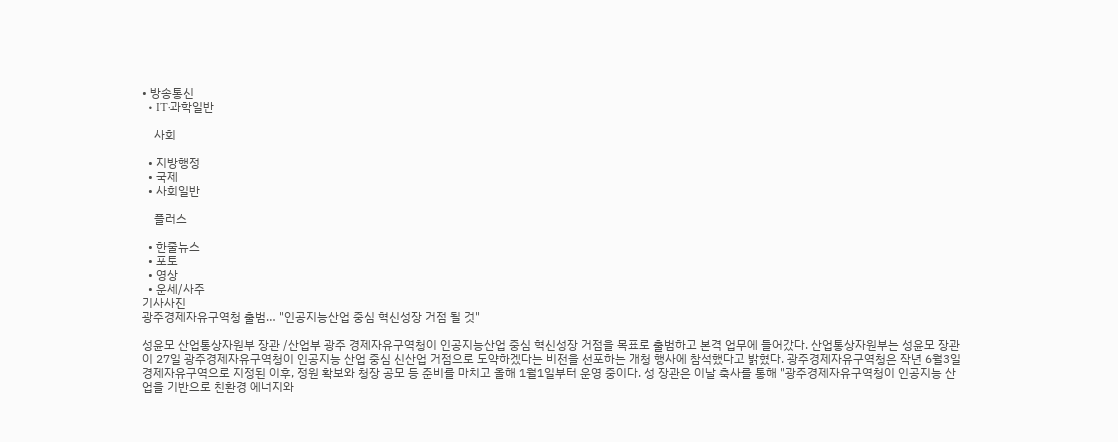• 방송통신
  • IT·과학일반

    사회

  • 지방행정
  • 국제
  • 사회일반

    플러스

  • 한줄뉴스
  • 포토
  • 영상
  • 운세/사주
기사사진
광주경제자유구역청 출범… "인공지능산업 중심 혁신성장 거점 될 것"

성윤모 산업통상자원부 장관 /산업부 광주 경제자유구역청이 인공지능산업 중심 혁신성장 거점을 목표로 출범하고 본격 업무에 들어갔다. 산업통상자원부는 성윤모 장관이 27일 광주경제자유구역청이 인공지능 산업 중심 신산업 거점으로 도약하겠다는 비전을 선포하는 개청 행사에 참석했다고 밝혔다. 광주경제자유구역청은 작년 6월3일 경제자유구역으로 지정된 이후, 정원 확보와 청장 공모 등 준비를 마치고 올해 1월1일부터 운영 중이다. 성 장관은 이날 축사를 통해 "광주경제자유구역청이 인공지능 산업을 기반으로 친환경 에너지와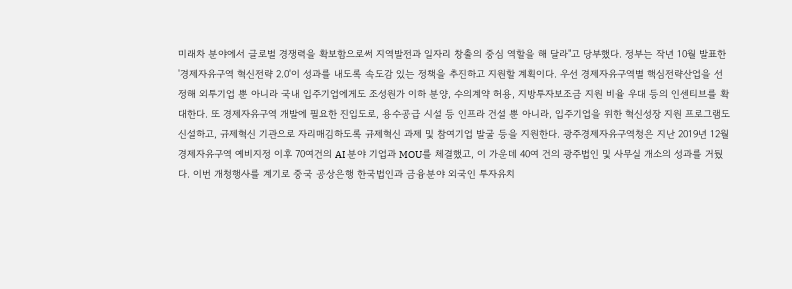미래차 분야에서 글로벌 경쟁력을 확보함으로써 지역발전과 일자리 창출의 중심 역할을 해 달라"고 당부했다. 정부는 작년 10월 발표한 '경제자유구역 혁신전략 2.0'이 성과를 내도록 속도감 있는 정책을 추진하고 지원할 계획이다. 우선 경제자유구역별 핵심전략산업을 선정해 외투기업 뿐 아니라 국내 입주기업에게도 조성원가 이하 분양, 수의계약 허용, 지방투자보조금 지원 비율 우대 등의 인센티브를 확대한다. 또 경제자유구역 개발에 필요한 진입도로, 용수공급 시설 등 인프라 건설 뿐 아니라, 입주기업을 위한 혁신성장 지원 프로그램도 신설하고, 규제혁신 기관으로 자리매김하도록 규제혁신 과제 및 참여기업 발굴 등을 지원한다. 광주경제자유구역청은 지난 2019년 12월 경제자유구역 예비지정 이후 70여건의 AI 분야 기업과 MOU를 체결했고, 이 가운데 40여 건의 광주법인 및 사무실 개소의 성과를 거뒀다. 이번 개청행사를 계기로 중국 공상은행 한국법인과 금융분야 외국인 투자유치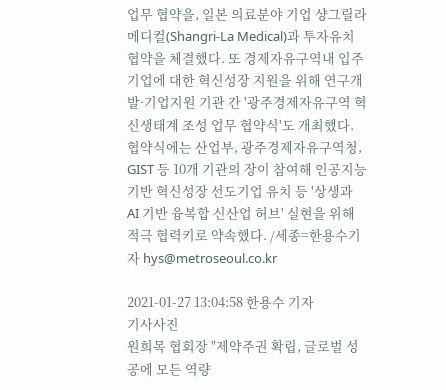업무 협약을, 일본 의료분야 기업 샹그릴라 메디컬(Shangri-La Medical)과 투자유치 협약을 체결했다. 또 경제자유구역내 입주기업에 대한 혁신성장 지원을 위해 연구개발·기업지원 기관 간 '광주경제자유구역 혁신생태계 조성 업무 협약식'도 개최했다. 협약식에는 산업부, 광주경제자유구역청, GIST 등 10개 기관의 장이 참여해 인공지능 기반 혁신성장 선도기업 유치 등 '상생과 AI 기반 융복합 신산업 허브' 실현을 위해 적극 협력키로 약속했다. /세종=한용수기자 hys@metroseoul.co.kr

2021-01-27 13:04:58 한용수 기자
기사사진
원희목 협회장 "제약주권 확립, 글로벌 성공에 모든 역량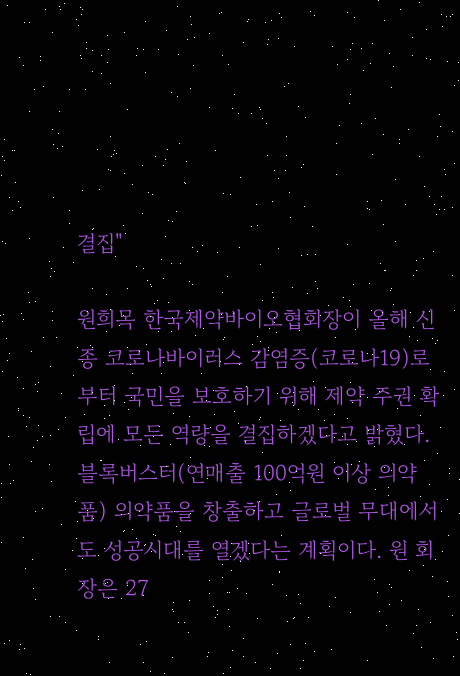결집"

원희목 한국제약바이오협회장이 올해 신종 코로나바이러스 감염증(코로나19)로 부터 국민을 보호하기 위해 제약 주권 확립에 모든 역량을 결집하겠다고 밝혔다. 블록버스터(연매출 100억원 이상 의약품) 의약품을 창출하고 글로벌 무대에서도 성공시대를 열겠다는 계획이다. 원 회장은 27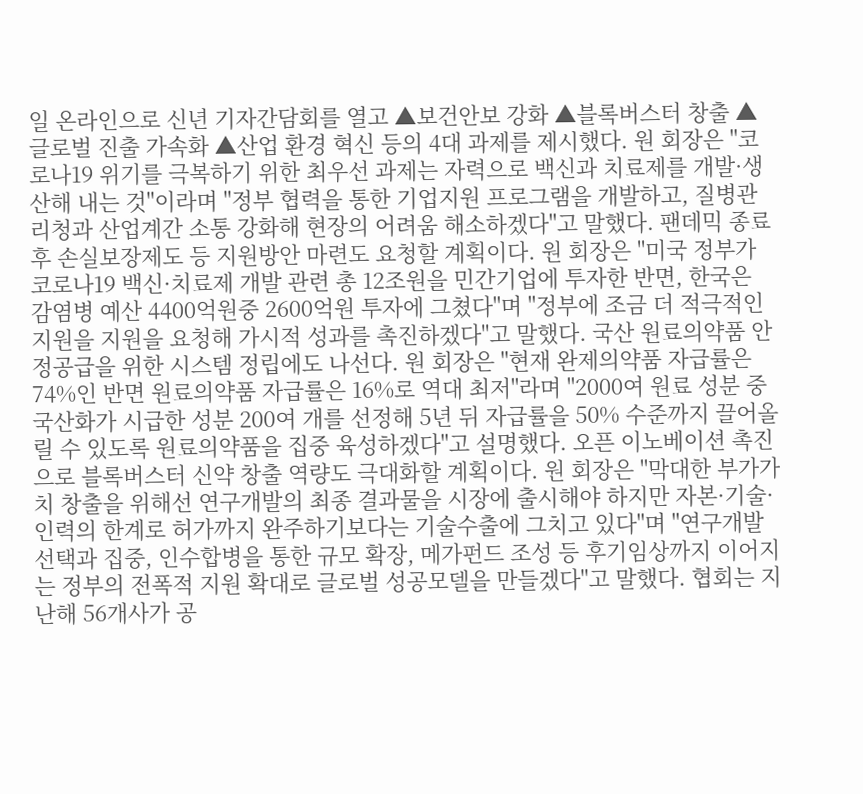일 온라인으로 신년 기자간담회를 열고 ▲보건안보 강화 ▲블록버스터 창출 ▲글로벌 진출 가속화 ▲산업 환경 혁신 등의 4대 과제를 제시했다. 원 회장은 "코로나19 위기를 극복하기 위한 최우선 과제는 자력으로 백신과 치료제를 개발·생산해 내는 것"이라며 "정부 협력을 통한 기업지원 프로그램을 개발하고, 질병관리청과 산업계간 소통 강화해 현장의 어려움 해소하겠다"고 말했다. 팬데믹 종료 후 손실보장제도 등 지원방안 마련도 요청할 계획이다. 원 회장은 "미국 정부가 코로나19 백신·치료제 개발 관련 총 12조원을 민간기업에 투자한 반면, 한국은 감염병 예산 4400억원중 2600억원 투자에 그쳤다"며 "정부에 조금 더 적극적인 지원을 지원을 요청해 가시적 성과를 촉진하겠다"고 말했다. 국산 원료의약품 안정공급을 위한 시스템 정립에도 나선다. 원 회장은 "현재 완제의약품 자급률은 74%인 반면 원료의약품 자급률은 16%로 역대 최저"라며 "2000여 원료 성분 중 국산화가 시급한 성분 200여 개를 선정해 5년 뒤 자급률을 50% 수준까지 끌어올릴 수 있도록 원료의약품을 집중 육성하겠다"고 설명했다. 오픈 이노베이션 촉진으로 블록버스터 신약 창출 역량도 극대화할 계획이다. 원 회장은 "막대한 부가가치 창출을 위해선 연구개발의 최종 결과물을 시장에 출시해야 하지만 자본·기술·인력의 한계로 허가까지 완주하기보다는 기술수출에 그치고 있다"며 "연구개발 선택과 집중, 인수합병을 통한 규모 확장, 메가펀드 조성 등 후기임상까지 이어지는 정부의 전폭적 지원 확대로 글로벌 성공모델을 만들겠다"고 말했다. 협회는 지난해 56개사가 공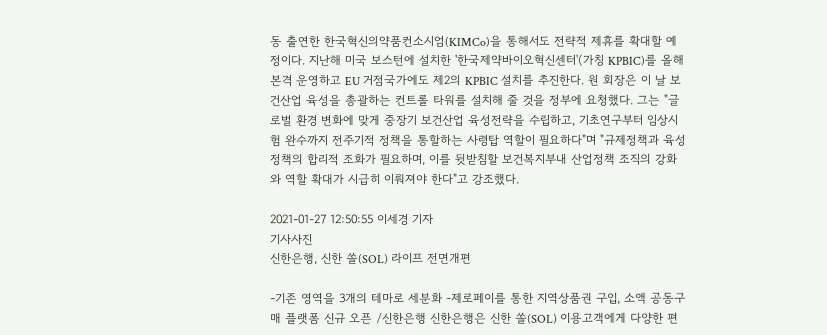동 출연한 한국혁신의약품컨소시엄(KIMCo)을 통해서도 전략적 제휴를 확대할 예정이다. 지난해 미국 보스턴에 설치한 '한국제약바이오혁신센터'(가칭 KPBIC)를 올해 본격 운영하고 EU 거점국가에도 제2의 KPBIC 설치를 추진한다. 원 회장은 이 날 보건산업 육성을 총괄하는 컨트롤 타워를 설치해 줄 것을 정부에 요청했다. 그는 "글로벌 환경 변화에 맞게 중장기 보건산업 육성전략을 수립하고, 기초연구부터 임상시험 완수까지 전주기적 정책을 통할하는 사령탑 역할이 필요하다"며 "규제정책과 육성정책의 합리적 조화가 필요하며, 이를 뒷받침할 보건복지부내 산업정책 조직의 강화와 역할 확대가 시급히 이뤄져야 한다"고 강조했다.

2021-01-27 12:50:55 이세경 기자
기사사진
신한은행, 신한 쏠(SOL) 라이프 전면개편

-기존 영역을 3개의 테마로 세분화 -제로페이를 통한 지역상품권 구입, 소액 공동구매 플랫폼 신규 오픈 /신한은행 신한은행은 신한 쏠(SOL) 이용고객에게 다양한 편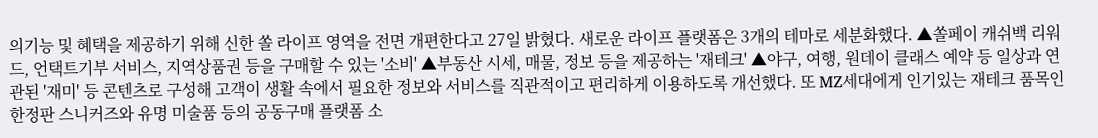의기능 및 혜택을 제공하기 위해 신한 쏠 라이프 영역을 전면 개편한다고 27일 밝혔다. 새로운 라이프 플랫폼은 3개의 테마로 세분화했다. ▲쏠페이 캐쉬백 리워드, 언택트기부 서비스, 지역상품권 등을 구매할 수 있는 '소비' ▲부동산 시세, 매물, 정보 등을 제공하는 '재테크' ▲야구, 여행, 원데이 클래스 예약 등 일상과 연관된 '재미' 등 콘텐츠로 구성해 고객이 생활 속에서 필요한 정보와 서비스를 직관적이고 편리하게 이용하도록 개선했다. 또 MZ세대에게 인기있는 재테크 품목인 한정판 스니커즈와 유명 미술품 등의 공동구매 플랫폼 소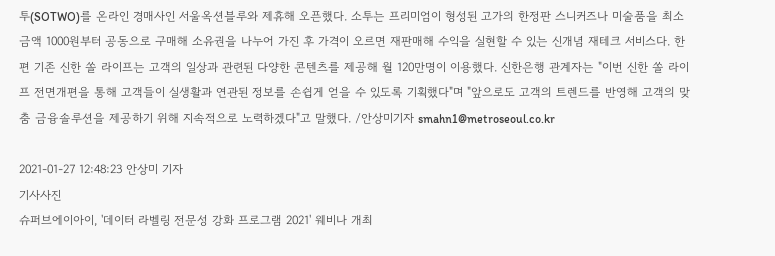투(SOTWO)를 온라인 경매사인 서울옥션블루와 제휴해 오픈했다. 소투는 프리미엄이 형성된 고가의 한정판 스니커즈나 미술품을 최소금액 1000원부터 공동으로 구매해 소유권을 나누어 가진 후 가격이 오르면 재판매해 수익을 실현할 수 있는 신개념 재테크 서비스다. 한편 기존 신한 쏠 라이프는 고객의 일상과 관련된 다양한 콘텐츠를 제공해 월 120만명이 이용했다. 신한은행 관계자는 "이번 신한 쏠 라이프 전면개편을 통해 고객들이 실생활과 연관된 정보를 손쉽게 얻을 수 있도록 기획했다"며 "앞으로도 고객의 트렌드를 반영해 고객의 맞춤 금융솔루션을 제공하기 위해 지속적으로 노력하겠다"고 말했다. /안상미기자 smahn1@metroseoul.co.kr

2021-01-27 12:48:23 안상미 기자
기사사진
슈퍼브에이아이, '데이터 라벨링 전문성 강화 프로그램 2021' 웨비나 개최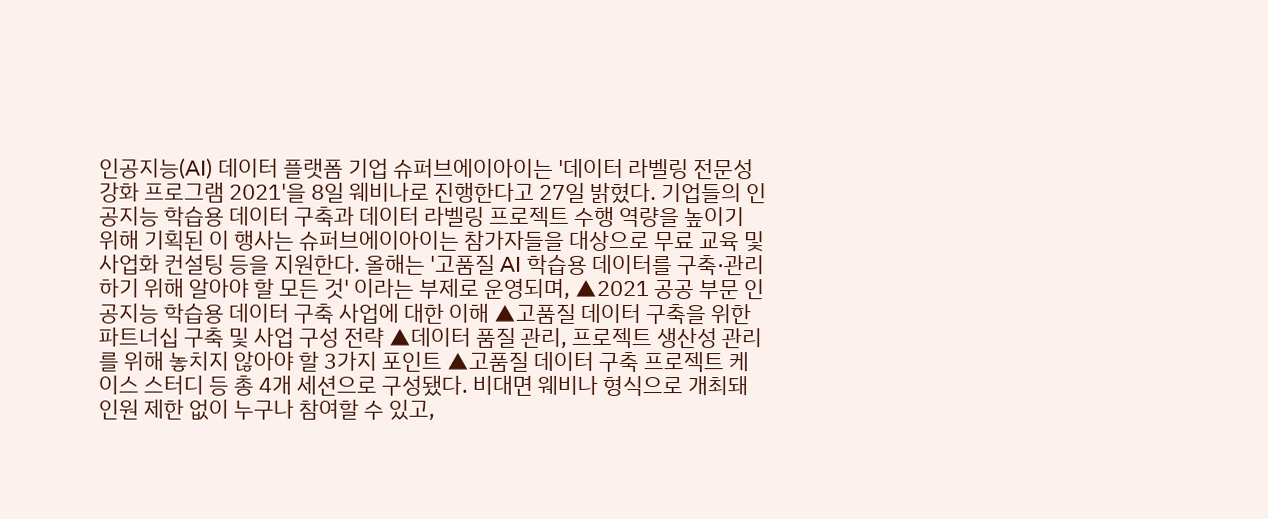인공지능(AI) 데이터 플랫폼 기업 슈퍼브에이아이는 '데이터 라벨링 전문성 강화 프로그램 2021'을 8일 웨비나로 진행한다고 27일 밝혔다. 기업들의 인공지능 학습용 데이터 구축과 데이터 라벨링 프로젝트 수행 역량을 높이기 위해 기획된 이 행사는 슈퍼브에이아이는 참가자들을 대상으로 무료 교육 및 사업화 컨설팅 등을 지원한다. 올해는 '고품질 AI 학습용 데이터를 구축·관리하기 위해 알아야 할 모든 것' 이라는 부제로 운영되며, ▲2021 공공 부문 인공지능 학습용 데이터 구축 사업에 대한 이해 ▲고품질 데이터 구축을 위한 파트너십 구축 및 사업 구성 전략 ▲데이터 품질 관리, 프로젝트 생산성 관리를 위해 놓치지 않아야 할 3가지 포인트 ▲고품질 데이터 구축 프로젝트 케이스 스터디 등 총 4개 세션으로 구성됐다. 비대면 웨비나 형식으로 개최돼 인원 제한 없이 누구나 참여할 수 있고,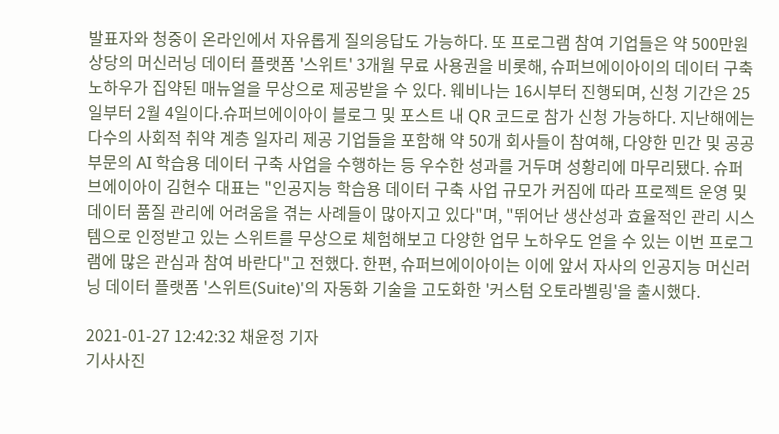발표자와 청중이 온라인에서 자유롭게 질의응답도 가능하다. 또 프로그램 참여 기업들은 약 500만원 상당의 머신러닝 데이터 플랫폼 '스위트' 3개월 무료 사용권을 비롯해, 슈퍼브에이아이의 데이터 구축 노하우가 집약된 매뉴얼을 무상으로 제공받을 수 있다. 웨비나는 16시부터 진행되며, 신청 기간은 25일부터 2월 4일이다.슈퍼브에이아이 블로그 및 포스트 내 QR 코드로 참가 신청 가능하다. 지난해에는 다수의 사회적 취약 계층 일자리 제공 기업들을 포함해 약 50개 회사들이 참여해, 다양한 민간 및 공공 부문의 AI 학습용 데이터 구축 사업을 수행하는 등 우수한 성과를 거두며 성황리에 마무리됐다. 슈퍼브에이아이 김현수 대표는 "인공지능 학습용 데이터 구축 사업 규모가 커짐에 따라 프로젝트 운영 및 데이터 품질 관리에 어려움을 겪는 사례들이 많아지고 있다"며, "뛰어난 생산성과 효율적인 관리 시스템으로 인정받고 있는 스위트를 무상으로 체험해보고 다양한 업무 노하우도 얻을 수 있는 이번 프로그램에 많은 관심과 참여 바란다"고 전했다. 한편, 슈퍼브에이아이는 이에 앞서 자사의 인공지능 머신러닝 데이터 플랫폼 '스위트(Suite)'의 자동화 기술을 고도화한 '커스텀 오토라벨링'을 출시했다.

2021-01-27 12:42:32 채윤정 기자
기사사진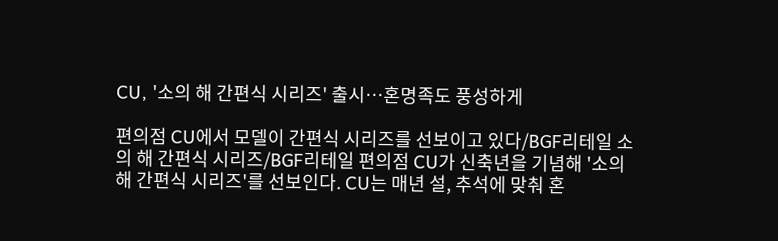CU, '소의 해 간편식 시리즈' 출시…혼명족도 풍성하게

편의점 CU에서 모델이 간편식 시리즈를 선보이고 있다/BGF리테일 소의 해 간편식 시리즈/BGF리테일 편의점 CU가 신축년을 기념해 '소의 해 간편식 시리즈'를 선보인다. CU는 매년 설, 추석에 맞춰 혼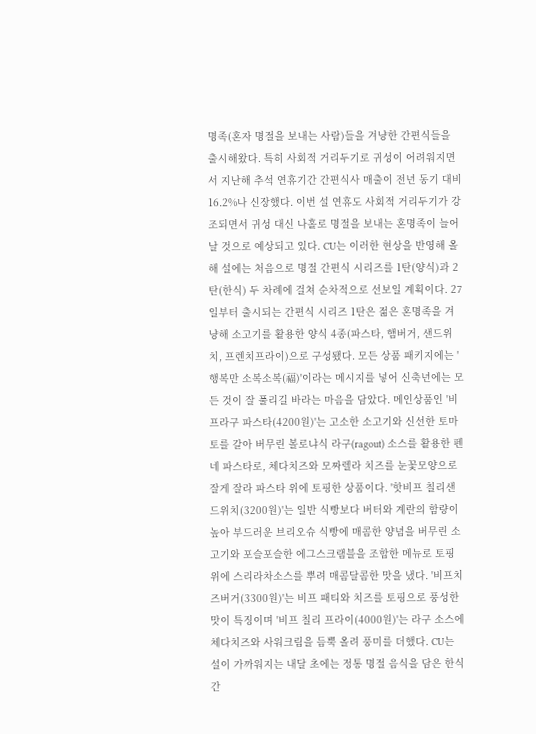명족(혼자 명절을 보내는 사람)들을 겨냥한 간편식들을 출시해왔다. 특히 사회적 거리두기로 귀성이 어려워지면서 지난해 추석 연휴기간 간편식사 매출이 전년 동기 대비 16.2%나 신장했다. 이번 설 연휴도 사회적 거리두기가 강조되면서 귀성 대신 나홀로 명절을 보내는 혼명족이 늘어날 것으로 예상되고 있다. CU는 이러한 현상을 반영해 올해 설에는 처음으로 명절 간편식 시리즈를 1탄(양식)과 2탄(한식) 두 차례에 걸쳐 순차적으로 선보일 계획이다. 27일부터 출시되는 간편식 시리즈 1탄은 젊은 혼명족을 겨냥해 소고기를 활용한 양식 4종(파스타, 햄버거, 샌드위치, 프렌치프라이)으로 구성됐다. 모든 상품 패키지에는 '행복만 소복소복(福)'이라는 메시지를 넣어 신축년에는 모든 것이 잘 풀리길 바라는 마음을 담았다. 메인상품인 '비프라구 파스타(4200원)'는 고소한 소고기와 신선한 토마토를 갈아 버무린 볼로냐식 라구(ragout) 소스를 활용한 펜네 파스타로, 체다치즈와 모짜렐라 치즈를 눈꽃모양으로 잘게 잘라 파스타 위에 토핑한 상품이다. '핫비프 칠리샌드위치(3200원)'는 일반 식빵보다 버터와 계란의 함량이 높아 부드러운 브리오슈 식빵에 매콤한 양념을 버무린 소고기와 포슬포슬한 에그스크램블을 조합한 메뉴로 토핑 위에 스리라차소스를 뿌려 매콤달콤한 맛을 냈다. '비프치즈버거(3300원)'는 비프 패티와 치즈를 토핑으로 풍성한 맛이 특징이며 '비프 칠리 프라이(4000원)'는 라구 소스에 체다치즈와 사워크림을 듬뿍 올려 풍미를 더했다. CU는 설이 가까워지는 내달 초에는 정통 명절 음식을 담은 한식 간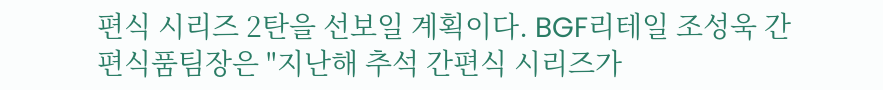편식 시리즈 2탄을 선보일 계획이다. BGF리테일 조성욱 간편식품팀장은 "지난해 추석 간편식 시리즈가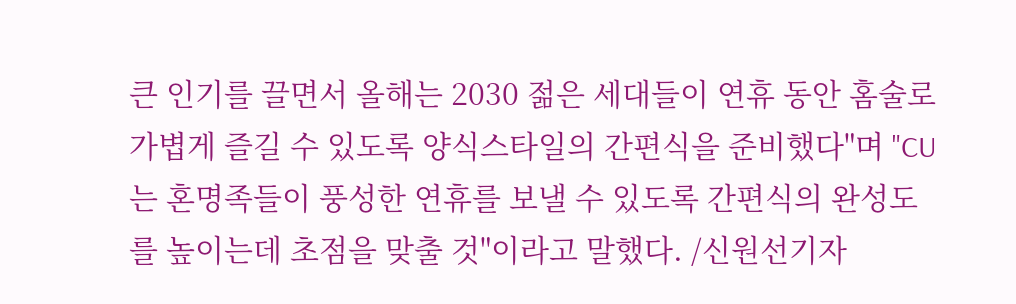큰 인기를 끌면서 올해는 2030 젊은 세대들이 연휴 동안 홈술로 가볍게 즐길 수 있도록 양식스타일의 간편식을 준비했다"며 "CU는 혼명족들이 풍성한 연휴를 보낼 수 있도록 간편식의 완성도를 높이는데 초점을 맞출 것"이라고 말했다. /신원선기자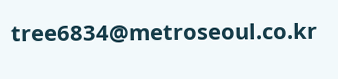tree6834@metroseoul.co.kr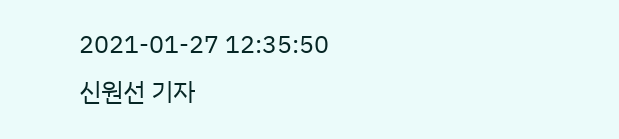2021-01-27 12:35:50 신원선 기자